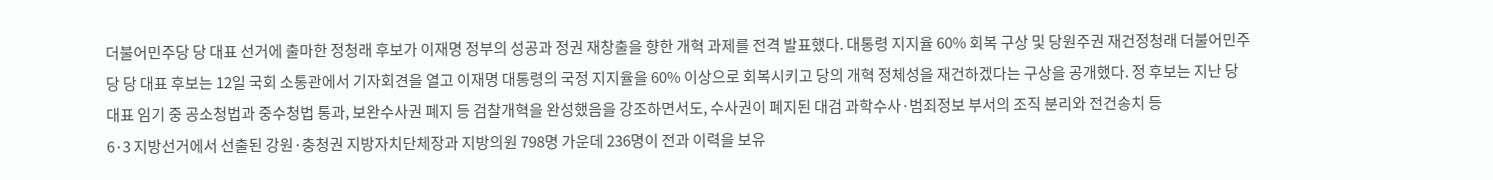더불어민주당 당 대표 선거에 출마한 정청래 후보가 이재명 정부의 성공과 정권 재창출을 향한 개혁 과제를 전격 발표했다. 대통령 지지율 60% 회복 구상 및 당원주권 재건정청래 더불어민주당 당 대표 후보는 12일 국회 소통관에서 기자회견을 열고 이재명 대통령의 국정 지지율을 60% 이상으로 회복시키고 당의 개혁 정체성을 재건하겠다는 구상을 공개했다. 정 후보는 지난 당대표 임기 중 공소청법과 중수청법 통과, 보완수사권 폐지 등 검찰개혁을 완성했음을 강조하면서도, 수사권이 폐지된 대검 과학수사·범죄정보 부서의 조직 분리와 전건송치 등
6·3 지방선거에서 선출된 강원·충청권 지방자치단체장과 지방의원 798명 가운데 236명이 전과 이력을 보유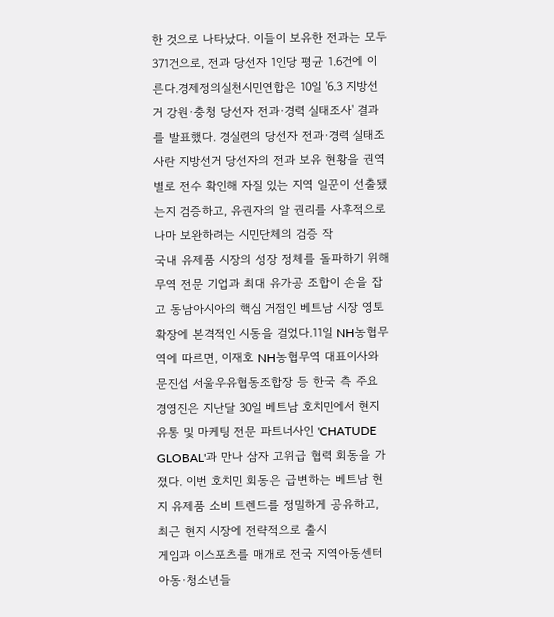한 것으로 나타났다. 이들이 보유한 전과는 모두 371건으로, 전과 당선자 1인당 평균 1.6건에 이른다.경제정의실천시민연합은 10일 '6.3 지방선거 강원·충청 당선자 전과·경력 실태조사' 결과를 발표했다. 경실련의 당선자 전과·경력 실태조사란 지방선거 당선자의 전과 보유 현황을 권역별로 전수 확인해 자질 있는 지역 일꾼이 선출됐는지 검증하고, 유권자의 알 권리를 사후적으로나마 보완하려는 시민단체의 검증 작
국내 유제품 시장의 성장 정체를 돌파하기 위해 무역 전문 기업과 최대 유가공 조합이 손을 잡고 동남아시아의 핵심 거점인 베트남 시장 영토 확장에 본격적인 시동을 걸었다.11일 NH농협무역에 따르면, 이재호 NH농협무역 대표이사와 문진섭 서울우유협동조합장 등 한국 측 주요 경영진은 지난달 30일 베트남 호치민에서 현지 유통 및 마케팅 전문 파트너사인 'CHATUDE GLOBAL'과 만나 삼자 고위급 협력 회동을 가졌다. 이번 호치민 회동은 급변하는 베트남 현지 유제품 소비 트렌드를 정밀하게 공유하고, 최근 현지 시장에 전략적으로 출시
게임과 이스포츠를 매개로 전국 지역아동센터 아동·청소년들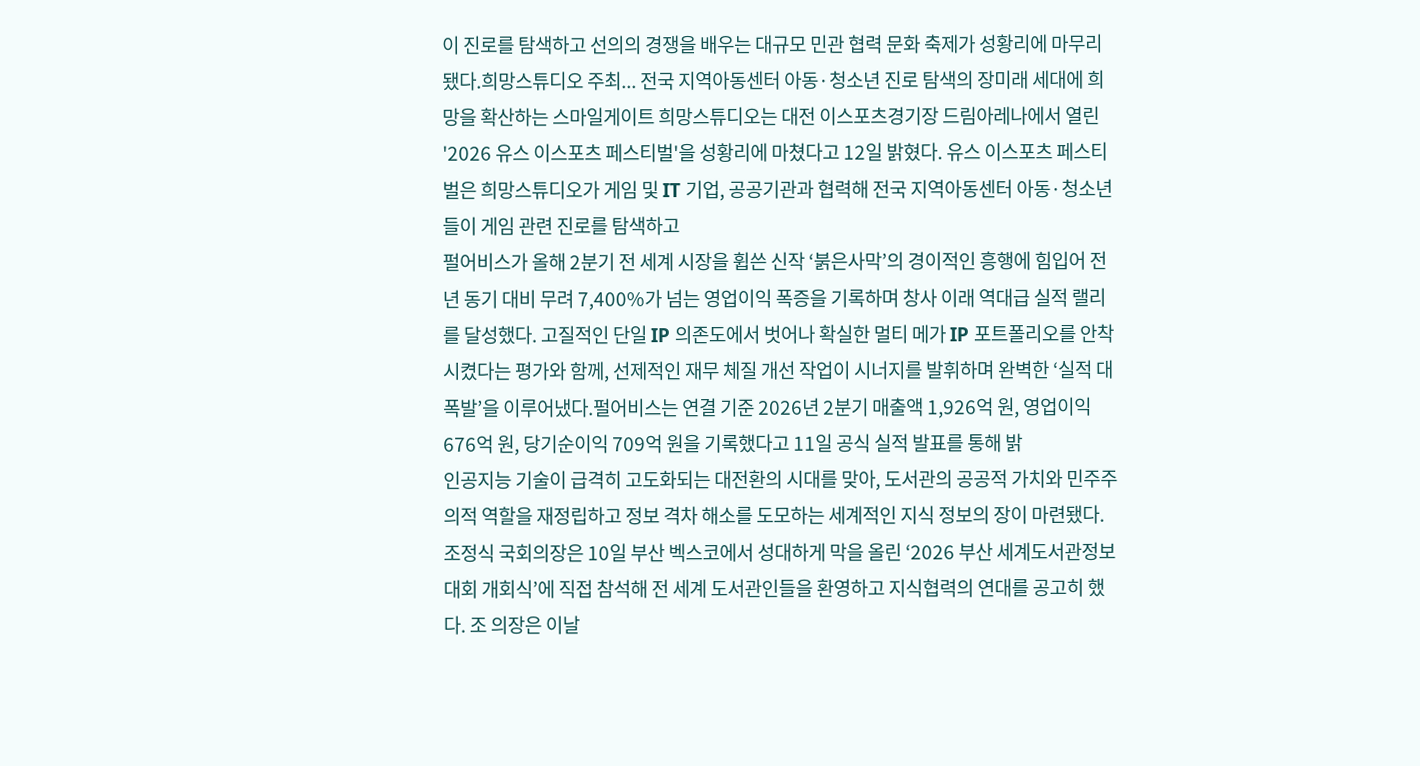이 진로를 탐색하고 선의의 경쟁을 배우는 대규모 민관 협력 문화 축제가 성황리에 마무리됐다.희망스튜디오 주최... 전국 지역아동센터 아동·청소년 진로 탐색의 장미래 세대에 희망을 확산하는 스마일게이트 희망스튜디오는 대전 이스포츠경기장 드림아레나에서 열린 '2026 유스 이스포츠 페스티벌'을 성황리에 마쳤다고 12일 밝혔다. 유스 이스포츠 페스티벌은 희망스튜디오가 게임 및 IT 기업, 공공기관과 협력해 전국 지역아동센터 아동·청소년들이 게임 관련 진로를 탐색하고
펄어비스가 올해 2분기 전 세계 시장을 휩쓴 신작 ‘붉은사막’의 경이적인 흥행에 힘입어 전년 동기 대비 무려 7,400%가 넘는 영업이익 폭증을 기록하며 창사 이래 역대급 실적 랠리를 달성했다. 고질적인 단일 IP 의존도에서 벗어나 확실한 멀티 메가 IP 포트폴리오를 안착시켰다는 평가와 함께, 선제적인 재무 체질 개선 작업이 시너지를 발휘하며 완벽한 ‘실적 대폭발’을 이루어냈다.펄어비스는 연결 기준 2026년 2분기 매출액 1,926억 원, 영업이익 676억 원, 당기순이익 709억 원을 기록했다고 11일 공식 실적 발표를 통해 밝
인공지능 기술이 급격히 고도화되는 대전환의 시대를 맞아, 도서관의 공공적 가치와 민주주의적 역할을 재정립하고 정보 격차 해소를 도모하는 세계적인 지식 정보의 장이 마련됐다.조정식 국회의장은 10일 부산 벡스코에서 성대하게 막을 올린 ‘2026 부산 세계도서관정보대회 개회식’에 직접 참석해 전 세계 도서관인들을 환영하고 지식협력의 연대를 공고히 했다. 조 의장은 이날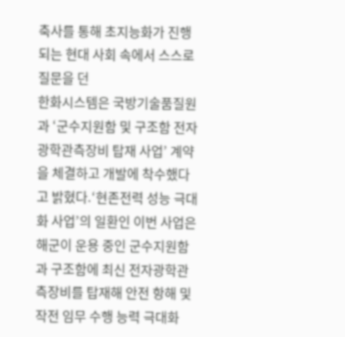축사를 통해 초지능화가 진행되는 현대 사회 속에서 스스로 질문을 던
한화시스템은 국방기술품질원과 ‘군수지원함 및 구조함 전자광학관측장비 탑재 사업’ 계약을 체결하고 개발에 착수했다고 밝혔다.‘현존전력 성능 극대화 사업’의 일환인 이번 사업은 해군이 운용 중인 군수지원함과 구조함에 최신 전자광학관측장비를 탑재해 안전 항해 및 작전 임무 수행 능력 극대화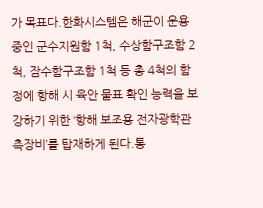가 목표다.한화시스템은 해군이 운용 중인 군수지원함 1척, 수상함구조함 2척, 잠수함구조함 1척 등 총 4척의 함정에 항해 시 육안 물표 확인 능력을 보강하기 위한 ‘항해 보조용 전자광학관측장비’를 탑재하게 된다.통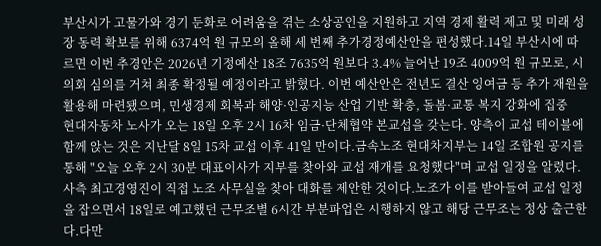부산시가 고물가와 경기 둔화로 어려움을 겪는 소상공인을 지원하고 지역 경제 활력 제고 및 미래 성장 동력 확보를 위해 6374억 원 규모의 올해 세 번째 추가경정예산안을 편성했다.14일 부산시에 따르면 이번 추경안은 2026년 기정예산 18조 7635억 원보다 3.4% 늘어난 19조 4009억 원 규모로, 시의회 심의를 거쳐 최종 확정될 예정이라고 밝혔다. 이번 예산안은 전년도 결산 잉여금 등 추가 재원을 활용해 마련됐으며, 민생경제 회복과 해양·인공지능 산업 기반 확충, 돌봄·교통 복지 강화에 집중
현대자동차 노사가 오는 18일 오후 2시 16차 임금·단체협약 본교섭을 갖는다. 양측이 교섭 테이블에 함께 앉는 것은 지난달 8일 15차 교섭 이후 41일 만이다.금속노조 현대차지부는 14일 조합원 공지를 통해 "오늘 오후 2시 30분 대표이사가 지부를 찾아와 교섭 재개를 요청했다"며 교섭 일정을 알렸다. 사측 최고경영진이 직접 노조 사무실을 찾아 대화를 제안한 것이다.노조가 이를 받아들여 교섭 일정을 잡으면서 18일로 예고했던 근무조별 6시간 부분파업은 시행하지 않고 해당 근무조는 정상 출근한다.다만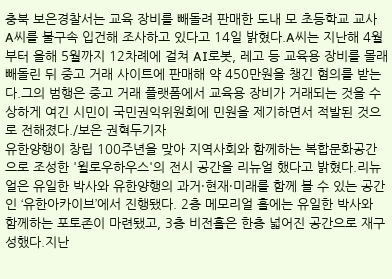충북 보은경찰서는 교육 장비를 빼돌려 판매한 도내 모 초등학교 교사 A씨를 불구속 입건해 조사하고 있다고 14일 밝혔다.A씨는 지난해 4월부터 올해 5월까지 12차례에 걸쳐 AI로봇, 레고 등 교육용 장비를 몰래 빼돌린 뒤 중고 거래 사이트에 판매해 약 450만원을 챙긴 혐의를 받는다.그의 범행은 중고 거래 플랫폼에서 교육용 장비가 거래되는 것을 수상하게 여긴 시민이 국민권익위원회에 민원을 제기하면서 적발된 것으로 전해졌다./보은 권혁두기자
유한양행이 창립 100주년을 맞아 지역사회와 함께하는 복합문화공간으로 조성한 '윌로우하우스'의 전시 공간을 리뉴얼 했다고 밝혔다.리뉴얼은 유일한 박사와 유한양행의 과거·현재·미래를 함께 볼 수 있는 공간인 ‘유한아카이브’에서 진행됐다. 2층 메모리얼 홀에는 유일한 박사와 함께하는 포토존이 마련됐고, 3층 비전홀은 한층 넓어진 공간으로 재구성했다.지난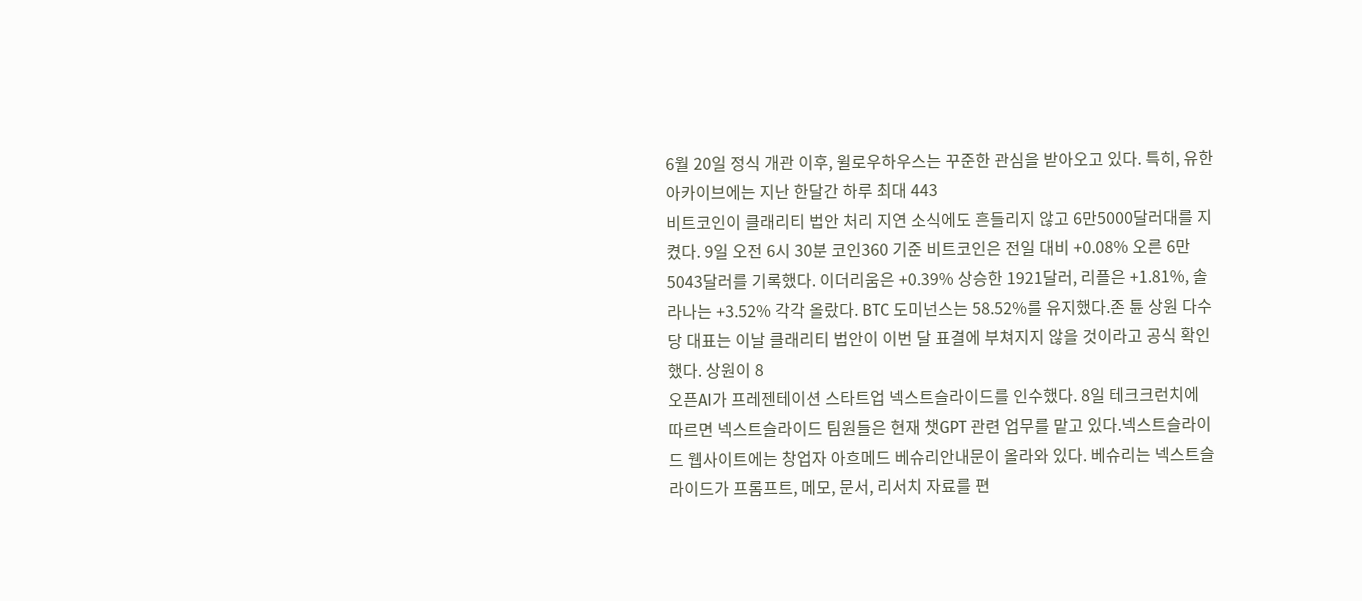6월 20일 정식 개관 이후, 윌로우하우스는 꾸준한 관심을 받아오고 있다. 특히, 유한아카이브에는 지난 한달간 하루 최대 443
비트코인이 클래리티 법안 처리 지연 소식에도 흔들리지 않고 6만5000달러대를 지켰다. 9일 오전 6시 30분 코인360 기준 비트코인은 전일 대비 +0.08% 오른 6만5043달러를 기록했다. 이더리움은 +0.39% 상승한 1921달러, 리플은 +1.81%, 솔라나는 +3.52% 각각 올랐다. BTC 도미넌스는 58.52%를 유지했다.존 튠 상원 다수당 대표는 이날 클래리티 법안이 이번 달 표결에 부쳐지지 않을 것이라고 공식 확인했다. 상원이 8
오픈AI가 프레젠테이션 스타트업 넥스트슬라이드를 인수했다. 8일 테크크런치에 따르면 넥스트슬라이드 팀원들은 현재 챗GPT 관련 업무를 맡고 있다.넥스트슬라이드 웹사이트에는 창업자 아흐메드 베슈리안내문이 올라와 있다. 베슈리는 넥스트슬라이드가 프롬프트, 메모, 문서, 리서치 자료를 편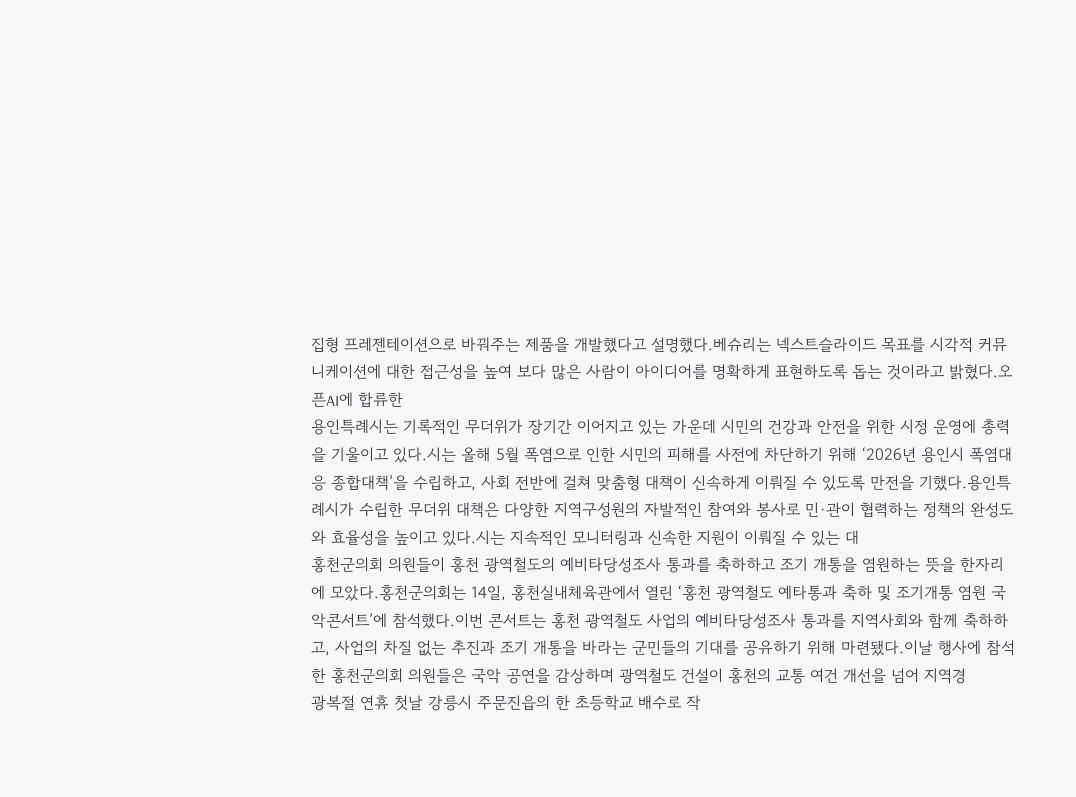집형 프레젠테이션으로 바꿔주는 제품을 개발했다고 설명했다.베슈리는 넥스트슬라이드 목표를 시각적 커뮤니케이션에 대한 접근성을 높여 보다 많은 사람이 아이디어를 명확하게 표현하도록 돕는 것이라고 밝혔다.오픈AI에 합류한
용인특례시는 기록적인 무더위가 장기간 이어지고 있는 가운데 시민의 건강과 안전을 위한 시정 운영에 총력을 기울이고 있다.시는 올해 5월 폭염으로 인한 시민의 피해를 사전에 차단하기 위해 ‘2026년 용인시 폭염대응 종합대책’을 수립하고, 사회 전반에 걸쳐 맞춤형 대책이 신속하게 이뤄질 수 있도록 만전을 기했다.용인특례시가 수립한 무더위 대책은 다양한 지역구성원의 자발적인 참여와 봉사로 민·관이 협력하는 정책의 완성도와 효율성을 높이고 있다.시는 지속적인 모니터링과 신속한 지원이 이뤄질 수 있는 대
홍천군의회 의원들이 홍천 광역철도의 예비타당성조사 통과를 축하하고 조기 개통을 염원하는 뜻을 한자리에 모았다.홍천군의회는 14일, 홍천실내체육관에서 열린 ‘홍천 광역철도 예타통과 축하 및 조기개통 염원 국악콘서트’에 참석했다.이번 콘서트는 홍천 광역철도 사업의 예비타당성조사 통과를 지역사회와 함께 축하하고, 사업의 차질 없는 추진과 조기 개통을 바라는 군민들의 기대를 공유하기 위해 마련됐다.이날 행사에 참석한 홍천군의회 의원들은 국악 공연을 감상하며 광역철도 건설이 홍천의 교통 여건 개선을 넘어 지역경
광복절 연휴 첫날 강릉시 주문진읍의 한 초등학교 배수로 작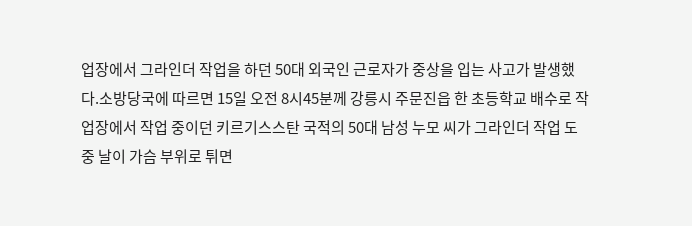업장에서 그라인더 작업을 하던 50대 외국인 근로자가 중상을 입는 사고가 발생했다.소방당국에 따르면 15일 오전 8시45분께 강릉시 주문진읍 한 초등학교 배수로 작업장에서 작업 중이던 키르기스스탄 국적의 50대 남성 누모 씨가 그라인더 작업 도중 날이 가슴 부위로 튀면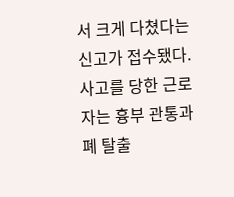서 크게 다쳤다는 신고가 접수됐다.사고를 당한 근로자는 흉부 관통과 폐 탈출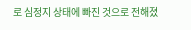로 심정지 상태에 빠진 것으로 전해졌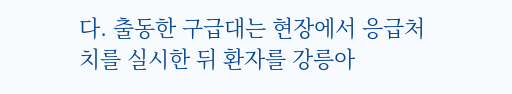다. 출동한 구급대는 현장에서 응급처치를 실시한 뒤 환자를 강릉아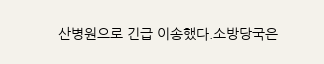산병원으로 긴급 이송했다.소방당국은